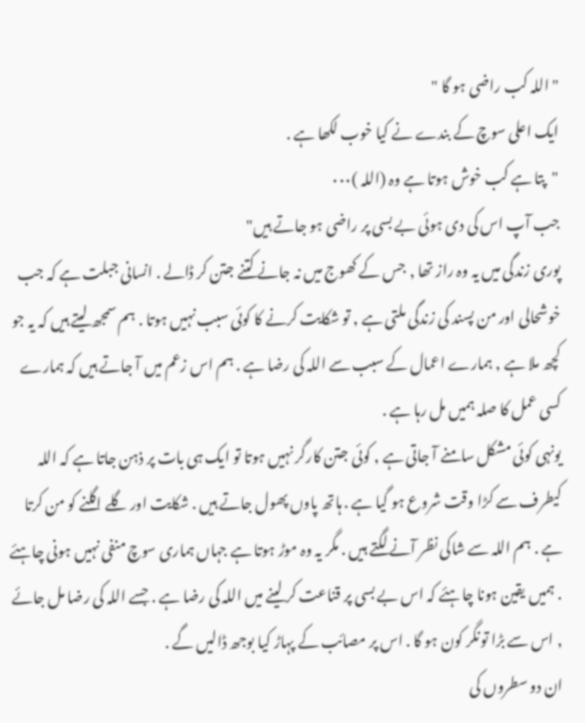" اللہ کب راضی ہو گا "
ایک اعلی سوچ کے بندے نے کیا خوب لکھا ہے .
"پتا ہے کب خوش ہوتا ہے وہ (اللہ )۰۰۰
جب آپ اس کی دی ہوئی بے بسی پر راضی ہو جاتے ہیں"
پوری زندگی میں یہ وہ راز تھا , جس کے کھوج میں نہ جانے کتنے جتن کر ڈالے . انسانی جبلت ہے کہ جب خوشحالی اور من پسند کی زندگی ملتی ہے , تو شکایت کرنے کا کوئی سبب نہیں ہوتا . ہم سمجھ لیتے ہیں کہ یہ جو کچھ ملا ہے , ہمارے اعمال کے سبب سے اللہ کی رضا ہے . ہم اس زعم میں آ جاتے ہیں کہ ہمارے کسی عمل کا صلہ ہمیں مل رہا ہے .
یونہی کوئی مشکل سامنے آ جاتی ہے , کوئی جتن کارگر نہیں ہوتا تو ایک ہی بات پر ذہن جاتا ہے کہ اللہ کیطرف سے کڑا وقت شروع ہو گیا ہے . ہاتھ پاوں پھول جاتے ہیں . شکایت اور گلے اگلنے کو من کرتا ہے . ہم اللہ سے شاکی نظر آنے لگتے ہیں . مگر یہ وہ موڑ ہوتا ہے جہاں ہماری سوچ منفی نہیں ہونی چاہئے . ہمیں یقین ہونا چاہئے کہ اس بے بسی پر قناعت کر لینے میں اللہ کی رضا ہے . جسے اللہ کی رضا مل جائے , اس سے بڑا تونگر کون ہو گا . اس پر مصائب کے پہاڑ کیا بوجھ ڈالیں گے .
ان دو سطروں کی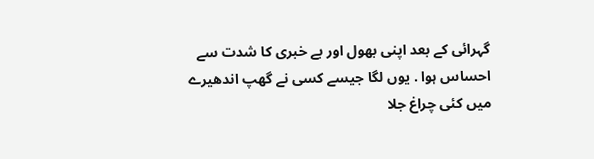گہرائی کے بعد اپنی بھول اور بے خبری کا شدت سے احساس ہوا . یوں لگا جیسے کسی نے گھپ اندھیرے میں کئی چراغ جلا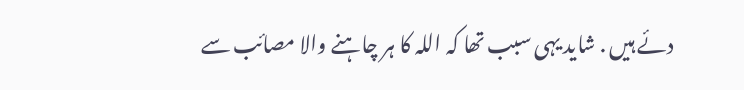دئے ہیں . شاید یہی سبب تھا کہ اللہ کا ہر چاہنے والا مصائب سے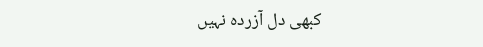کبھی دل آزردہ نہیں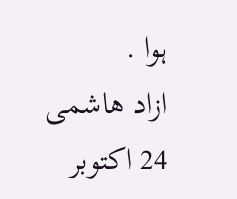ہوا .
ازاد ھاشمی
24 اکتوبر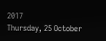2017
Thursday, 25 October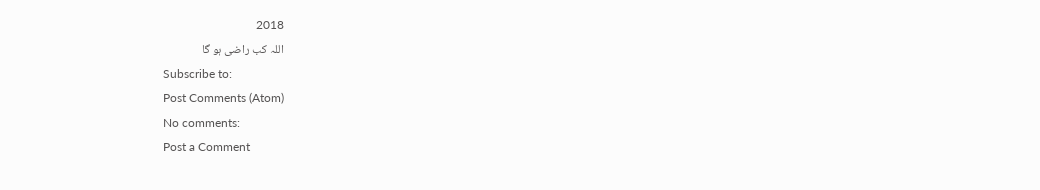2018
اللہ کب راضی ہو گا
Subscribe to:
Post Comments (Atom)
No comments:
Post a Comment